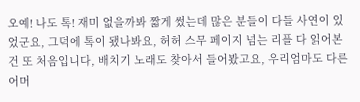오예! 나도 톡! 재미 없을까봐 짧게 썼는데 많은 분들이 다들 사연이 있었군요, 그덕에 톡이 됐나봐요, 허허 스무 페이지 넘는 리플 다 읽어본 건 또 처음입니다, 배치기 노래도 찾아서 들어봤고요, 우리엄마도 다른 어머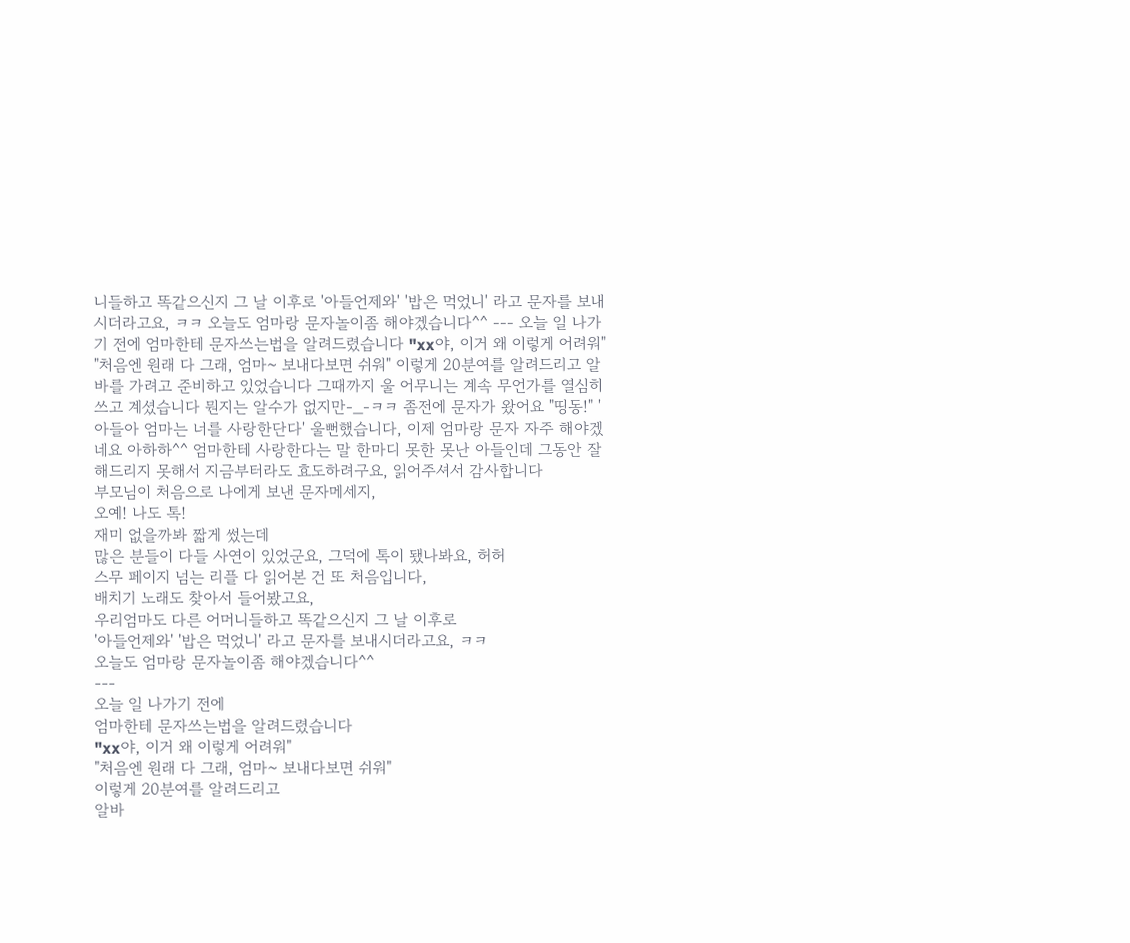니들하고 똑같으신지 그 날 이후로 '아들언제와' '밥은 먹었니' 라고 문자를 보내시더라고요, ㅋㅋ 오늘도 엄마랑 문자놀이좀 해야겠습니다^^ --- 오늘 일 나가기 전에 엄마한테 문자쓰는법을 알려드렸습니다 "xx야, 이거 왜 이렇게 어려워" "처음엔 원래 다 그래, 엄마~ 보내다보면 쉬워" 이렇게 20분여를 알려드리고 알바를 가려고 준비하고 있었습니다 그때까지 울 어무니는 계속 무언가를 열심히 쓰고 계셨습니다 뭔지는 알수가 없지만-_-ㅋㅋ 좀전에 문자가 왔어요 "띵동!" '아들아 엄마는 너를 사랑한단다' 울뻔했습니다, 이제 엄마랑 문자 자주 해야겠네요 아하하^^ 엄마한테 사랑한다는 말 한마디 못한 못난 아들인데 그동안 잘해드리지 못해서 지금부터라도 효도하려구요, 읽어주셔서 감사합니다
부모님이 처음으로 나에게 보낸 문자메세지,
오예! 나도 톡!
재미 없을까봐 짧게 썼는데
많은 분들이 다들 사연이 있었군요, 그덕에 톡이 됐나봐요, 허허
스무 페이지 넘는 리플 다 읽어본 건 또 처음입니다,
배치기 노래도 찾아서 들어봤고요,
우리엄마도 다른 어머니들하고 똑같으신지 그 날 이후로
'아들언제와' '밥은 먹었니' 라고 문자를 보내시더라고요, ㅋㅋ
오늘도 엄마랑 문자놀이좀 해야겠습니다^^
---
오늘 일 나가기 전에
엄마한테 문자쓰는법을 알려드렸습니다
"xx야, 이거 왜 이렇게 어려워"
"처음엔 원래 다 그래, 엄마~ 보내다보면 쉬워"
이렇게 20분여를 알려드리고
알바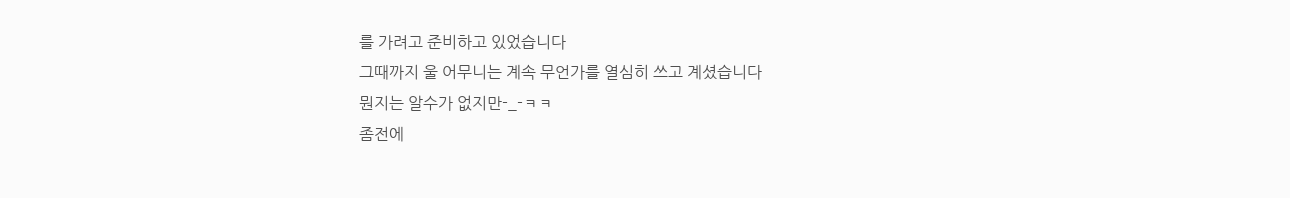를 가려고 준비하고 있었습니다
그때까지 울 어무니는 계속 무언가를 열심히 쓰고 계셨습니다
뭔지는 알수가 없지만-_-ㅋㅋ
좀전에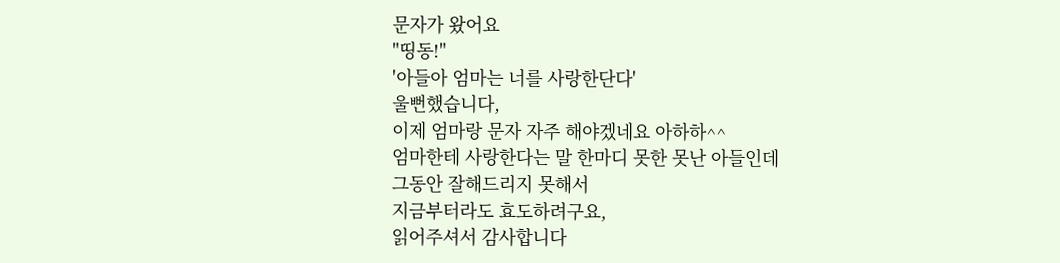문자가 왔어요
"띵동!"
'아들아 엄마는 너를 사랑한단다'
울뻔했습니다,
이제 엄마랑 문자 자주 해야겠네요 아하하^^
엄마한테 사랑한다는 말 한마디 못한 못난 아들인데
그동안 잘해드리지 못해서
지금부터라도 효도하려구요,
읽어주셔서 감사합니다